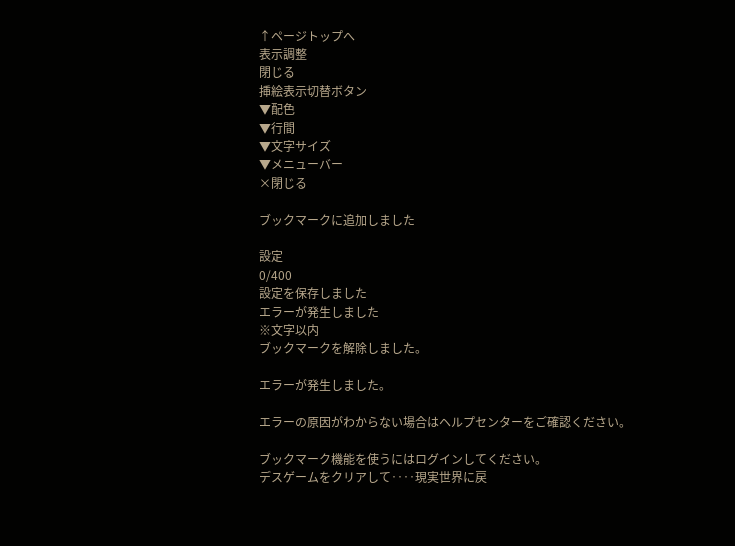↑ページトップへ
表示調整
閉じる
挿絵表示切替ボタン
▼配色
▼行間
▼文字サイズ
▼メニューバー
×閉じる

ブックマークに追加しました

設定
0/400
設定を保存しました
エラーが発生しました
※文字以内
ブックマークを解除しました。

エラーが発生しました。

エラーの原因がわからない場合はヘルプセンターをご確認ください。

ブックマーク機能を使うにはログインしてください。
デスゲームをクリアして‥‥現実世界に戻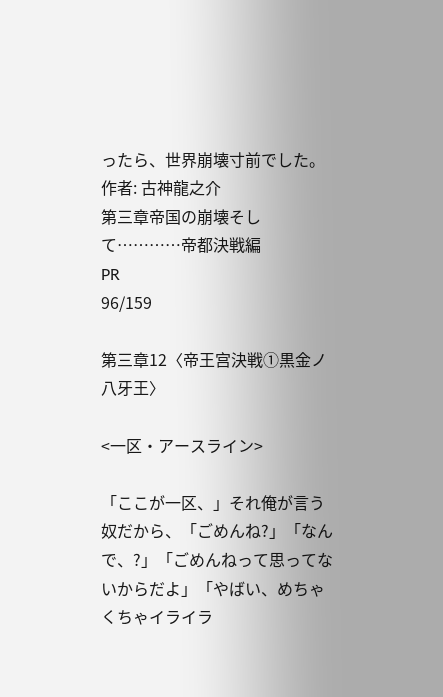ったら、世界崩壊寸前でした。  作者: 古神龍之介
第三章帝国の崩壊そして…………帝都決戦編
PR
96/159

第三章12〈帝王宫決戦①黒金ノ八牙王〉

<一区・アースライン>

「ここが一区、」それ俺が言う奴だから、「ごめんね?」「なんで、?」「ごめんねって思ってないからだよ」「やばい、めちゃくちゃイライラ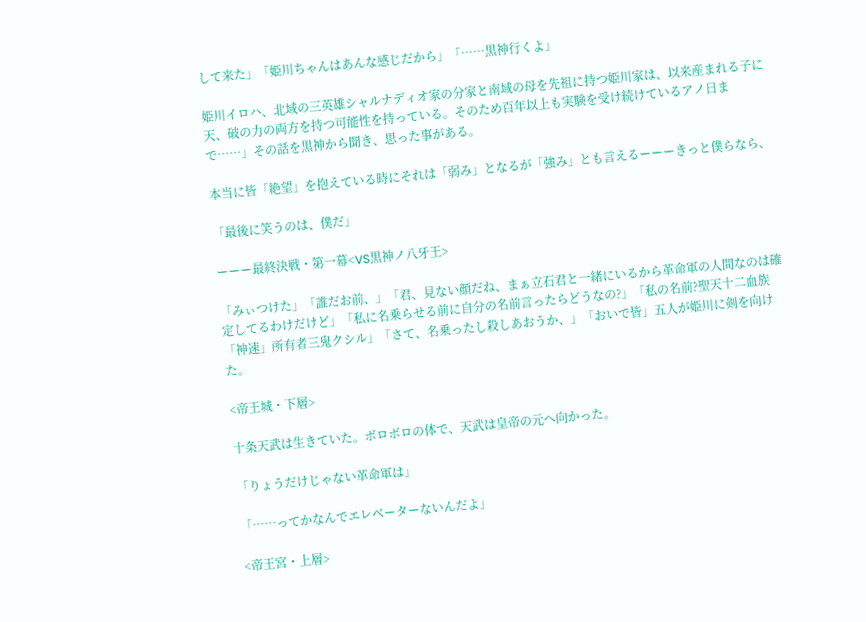して来た」「姫川ちゃんはあんな感じだから」「……黒神行くよ」

姫川イロハ、北域の三英雄シャルナディオ家の分家と南域の母を先祖に持つ姫川家は、以来産まれる子に天、破の力の両方を持つ可能性を持っている。そのため百年以上も実験を受け続けているアノ日まで……」その話を黒神から聞き、思った事がある。

本当に皆「絶望」を抱えている時にそれは「弱み」となるが「強み」とも言えるーーーきっと僕らなら、

「最後に笑うのは、僕だ」

ーーー最終決戦・第一幕<VS黒神ノ八牙王>

「みぃつけた」「誰だお前、」「君、見ない顔だね、まぁ立石君と一緒にいるから革命軍の人間なのは確定してるわけだけど」「私に名乗らせる前に自分の名前言ったらどうなの?」「私の名前?聖天十二血族「神速」所有者三鬼クシル」「さて、名乗ったし殺しあおうか、」「おいで皆」五人が姫川に剣を向けた。

<帝王城・下層>

十条天武は生きていた。ボロボロの体で、天武は皇帝の元へ向かった。

「りょうだけじゃない革命軍は」

「……ってかなんでエレベーターないんだよ」

<帝王宮・上層>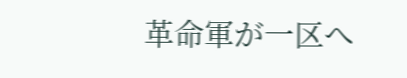革命軍が一区へ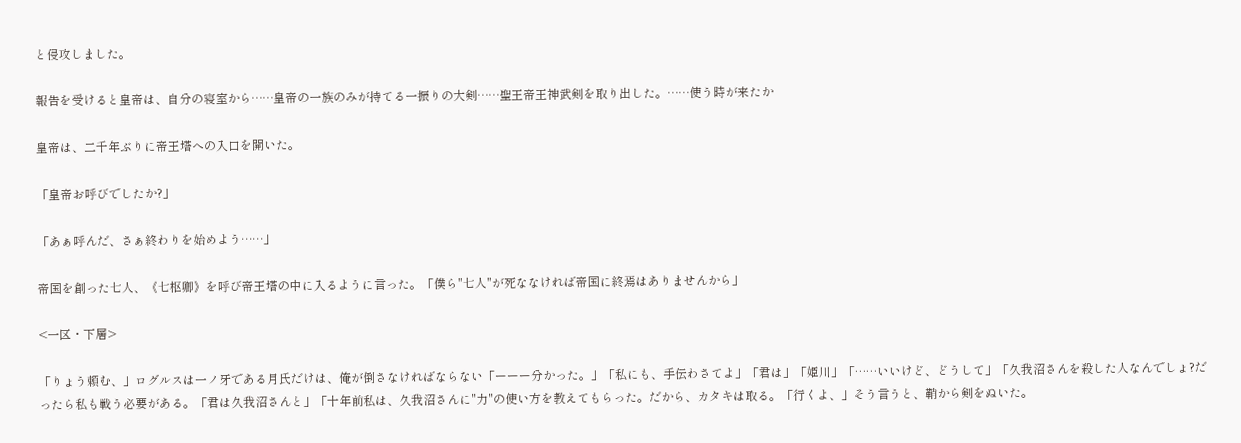と侵攻しました。

報告を受けると皇帝は、自分の寝室から……皇帝の一族のみが持てる一振りの大剣……聖王帝王神武剣を取り出した。……使う時が来たか

皇帝は、二千年ぶりに帝王塔への入口を開いた。

「皇帝お呼びでしたか?」

「あぁ呼んだ、さぁ終わりを始めよう……」

帝国を創った七人、《七枢卿》を呼び帝王塔の中に入るように言った。「僕ら"七人"が死ななければ帝国に終焉はありませんから」

<一区・下層>

「りょう頼む、」ログルスは一ノ牙である月氏だけは、俺が倒さなければならない「ーーー分かった。」「私にも、手伝わさてよ」「君は」「姫川」「……いいけど、どうして」「久我沼さんを殺した人なんでしょ?だったら私も戦う必要がある。「君は久我沼さんと」「十年前私は、久我沼さんに"力"の使い方を教えてもらった。だから、カタキは取る。「行くよ、」そう言うと、鞘から剣をぬいた。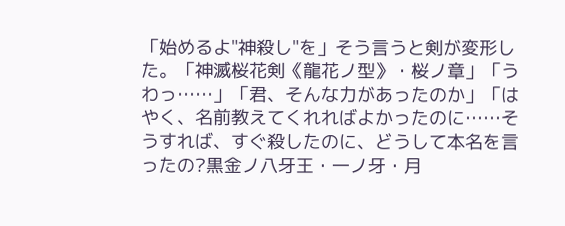「始めるよ"神殺し"を」そう言うと剣が変形した。「神滅桜花剣《龍花ノ型》・桜ノ章」「うわっ……」「君、そんな力があったのか」「はやく、名前教えてくれればよかったのに……そうすれば、すぐ殺したのに、どうして本名を言ったの?黒金ノ八牙王・一ノ牙・月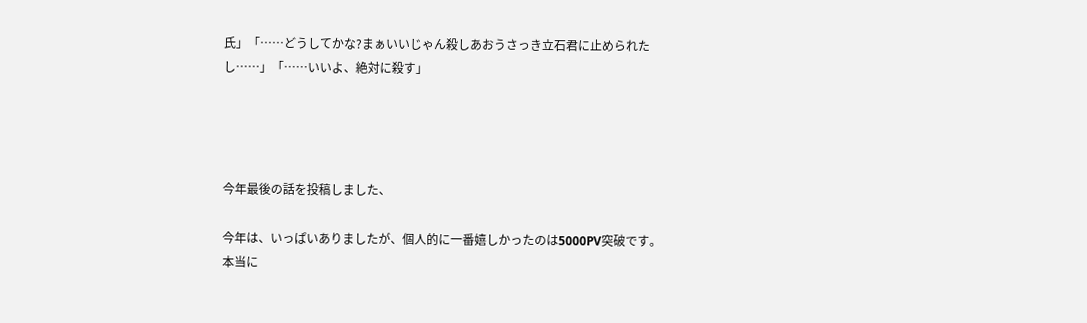氏」「……どうしてかな?まぁいいじゃん殺しあおうさっき立石君に止められたし……」「……いいよ、絶対に殺す」




今年最後の話を投稿しました、

今年は、いっぱいありましたが、個人的に一番嬉しかったのは5000PV突破です。本当に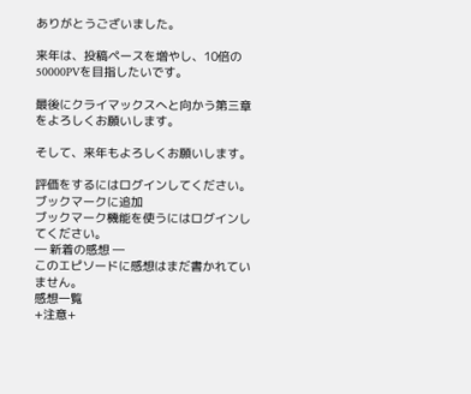ありがとうございました。

来年は、投稿ペースを増やし、10倍の50000PVを目指したいです。

最後にクライマックスへと向かう第三章をよろしくお願いします。

そして、来年もよろしくお願いします。

評価をするにはログインしてください。
ブックマークに追加
ブックマーク機能を使うにはログインしてください。
― 新着の感想 ―
このエピソードに感想はまだ書かれていません。
感想一覧
+注意+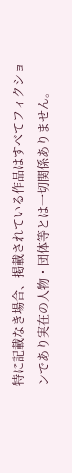特に記載なき場合、掲載されている作品はすべてフィクションであり実在の人物・団体等とは一切関係ありません。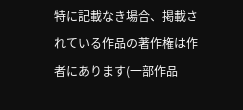特に記載なき場合、掲載されている作品の著作権は作者にあります(一部作品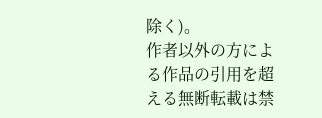除く)。
作者以外の方による作品の引用を超える無断転載は禁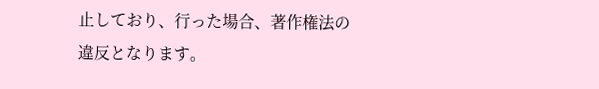止しており、行った場合、著作権法の違反となります。